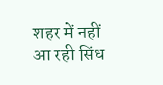शहर में नहीं आ रही सिंध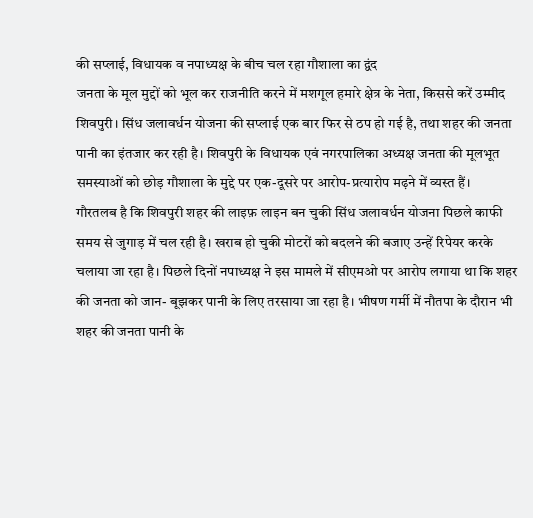की सप्लाई, विधायक व नपाध्यक्ष के बीच चल रहा गौशाला का द्वंद
जनता के मूल मुद्दों को भूल कर राजनीति करने में मशगूल हमारे क्षेत्र के नेता, किससे करें उम्मीद
शिवपुरी। सिंध जलावर्धन योजना की सप्लाई एक बार फिर से ठप हो गई है, तथा शहर की जनता पानी का इंतजार कर रही है। शिवपुरी के विधायक एवं नगरपालिका अध्यक्ष जनता की मूलभूत समस्याओं को छोड़ गौशाला के मुद्दे पर एक-दूसरे पर आरोप-प्रत्यारोप मढ़ने में व्यस्त हैं।
गौरतलब है कि शिवपुरी शहर की लाइफ़ लाइन बन चुकी सिंध जलावर्धन योजना पिछले काफी समय से जुगाड़ में चल रही है। खराब हो चुकी मोटरों को बदलने की बजाए उन्हें रिपेयर करके चलाया जा रहा है। पिछले दिनों नपाध्यक्ष ने इस मामले में सीएमओ पर आरोप लगाया था कि शहर की जनता को जान- बूझकर पानी के लिए तरसाया जा रहा है। भीषण गर्मी में नौतपा के दौरान भी शहर की जनता पानी के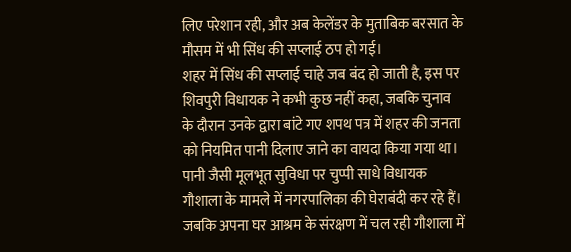लिए परेशान रही, और अब केलेंडर के मुताबिक बरसात के मौसम में भी सिंध की सप्लाई ठप हो गई।
शहर में सिंध की सप्लाई चाहे जब बंद हो जाती है, इस पर शिवपुरी विधायक ने कभी कुछ नहीं कहा, जबकि चुनाव के दौरान उनके द्वारा बांटे गए शपथ पत्र में शहर की जनता को नियमित पानी दिलाए जाने का वायदा किया गया था। पानी जैसी मूलभूत सुविधा पर चुप्पी साधे विधायक गौशाला के मामले में नगरपालिका की घेराबंदी कर रहे हैं। जबकि अपना घर आश्रम के संरक्षण में चल रही गौशाला में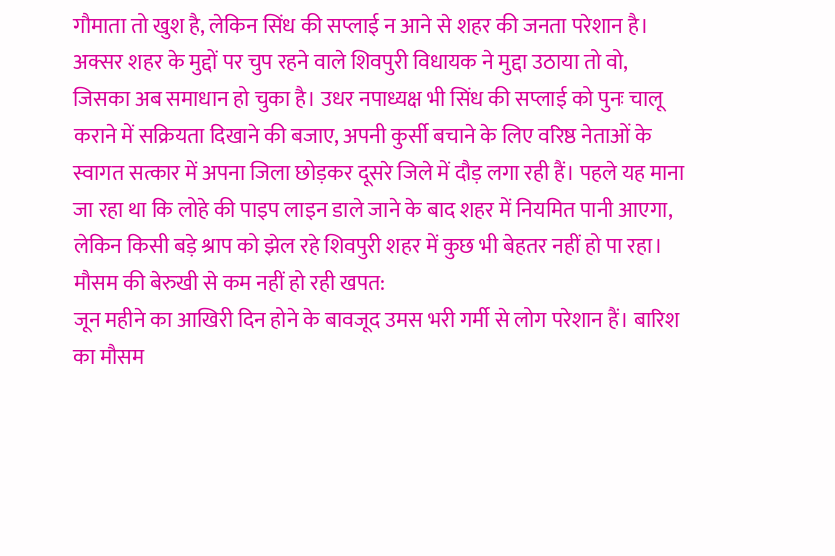गौमाता तो खुश है, लेकिन सिंध की सप्लाई न आने से शहर की जनता परेशान है।
अक्सर शहर के मुद्दों पर चुप रहने वाले शिवपुरी विधायक ने मुद्दा उठाया तो वो, जिसका अब समाधान हो चुका है। उधर नपाध्यक्ष भी सिंध की सप्लाई को पुनः चालू कराने में सक्रियता दिखाने की बजाए, अपनी कुर्सी बचाने के लिए वरिष्ठ नेताओं के स्वागत सत्कार में अपना जिला छोड़कर दूसरे जिले में दौड़ लगा रही हैं। पहले यह माना जा रहा था कि लोहे की पाइप लाइन डाले जाने के बाद शहर में नियमित पानी आएगा, लेकिन किसी बड़े श्राप को झेल रहे शिवपुरी शहर में कुछ भी बेहतर नहीं हो पा रहा।
मौसम की बेरुखी से कम नहीं हो रही खपत:
जून महीने का आखिरी दिन होने के बावजूद उमस भरी गर्मी से लोग परेशान हैं। बारिश का मौसम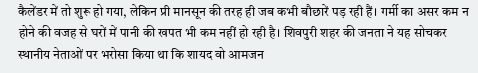कैलेंडर में तो शुरू हो गया, लेकिन प्री मानसून की तरह ही जब कभी बौछारें पड़ रही हैं। गर्मी का असर कम न होने की वजह से घरों में पानी की खपत भी कम नहीं हो रही है। शिवपुरी शहर की जनता ने यह सोचकर स्थानीय नेताओं पर भरोसा किया था कि शायद वो आमजन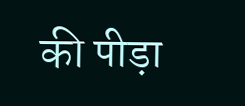की पीड़ा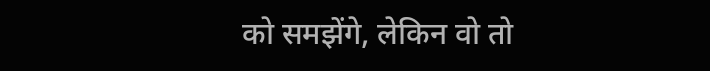को समझेंगे, लेकिन वो तो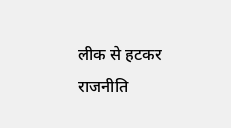लीक से हटकर राजनीति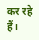कर रहे हैं।